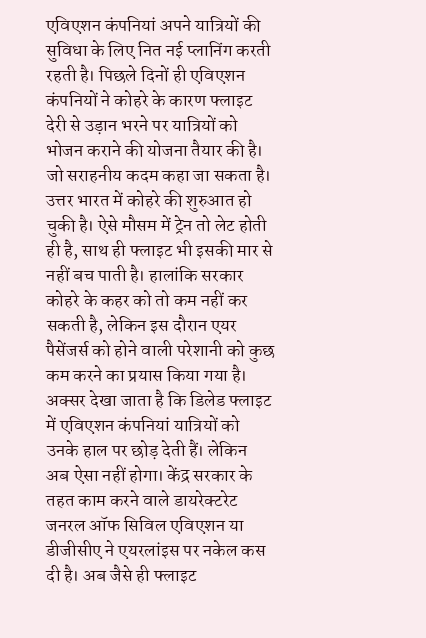एविएशन कंपनियां अपने यात्रियों की सुविधा के लिए नित नई प्लानिंग करती रहती है। पिछले दिनों ही एविएशन कंपनियों ने कोहरे के कारण फ्लाइट देरी से उड़ान भरने पर यात्रियों को भोजन कराने की योजना तैयार की है। जो सराहनीय कदम कहा जा सकता है। उत्तर भारत में कोहरे की शुरुआत हो चुकी है। ऐसे मौसम में ट्रेन तो लेट होती ही है, साथ ही फ्लाइट भी इसकी मार से नहीं बच पाती है। हालांकि सरकार कोहरे के कहर को तो कम नहीं कर सकती है, लेकिन इस दौरान एयर पैसेंजर्स को होने वाली परेशानी को कुछ कम करने का प्रयास किया गया है। अक्सर देखा जाता है कि डिलेड फ्लाइट में एविएशन कंपनियां यात्रियों को उनके हाल पर छोड़ देती हैं। लेकिन अब ऐसा नहीं होगा। केंद्र सरकार के तहत काम करने वाले डायरेक्टरेट जनरल ऑफ सिविल एविएशन या डीजीसीए ने एयरलांइस पर नकेल कस दी है। अब जैसे ही फ्लाइट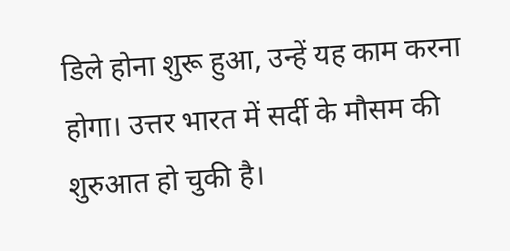डिले होना शुरू हुआ, उन्हें यह काम करना होगा। उत्तर भारत में सर्दी के मौसम की शुरुआत हो चुकी है।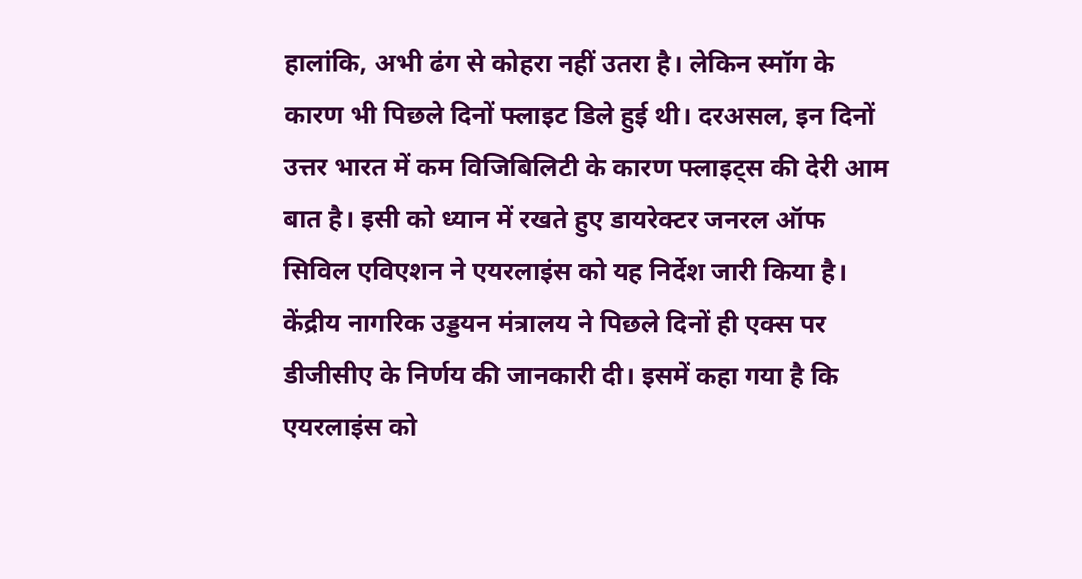हालांकि, अभी ढंग से कोहरा नहीं उतरा है। लेकिन स्मॉग के कारण भी पिछले दिनों फ्लाइट डिले हुई थी। दरअसल, इन दिनों उत्तर भारत में कम विजिबिलिटी के कारण फ्लाइट्स की देरी आम बात है। इसी को ध्यान में रखते हुए डायरेक्टर जनरल ऑफ सिविल एविएशन ने एयरलाइंस को यह निर्देश जारी किया है। केंद्रीय नागरिक उड्डयन मंत्रालय ने पिछले दिनों ही एक्स पर डीजीसीए के निर्णय की जानकारी दी। इसमें कहा गया है कि एयरलाइंस को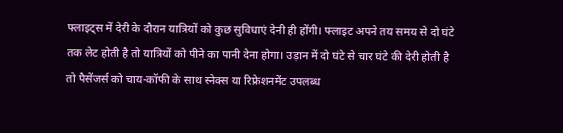फ्लाइट्स में देरी के दौरान यात्रियों को कुछ सुविधाएं देनी ही होंगी। फ्लाइट अपने तय समय से दो घंटे तक लेट होती है तो यात्रियों को पीने का पानी देना होगा। उड़ान में दो घंटे से चार घंटे की देरी होती है तो पैसेंजर्स को चाय-कॉफी के साथ स्नेक्स या रिफ्रेशनमेंट उपलब्ध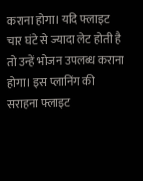कराना होगा। यदि फ्लाइट चार घंटे से ज्यादा लेट होती है तो उन्हें भोजन उपलब्ध कराना होगा। इस प्लानिंग की सराहना फ्लाइट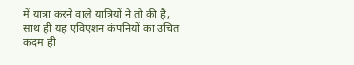में यात्रा करने वाले यात्रियों ने तो की है, साथ ही यह एविएशन कंपनियों का उचित कदम ही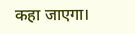कहा जाएगा।